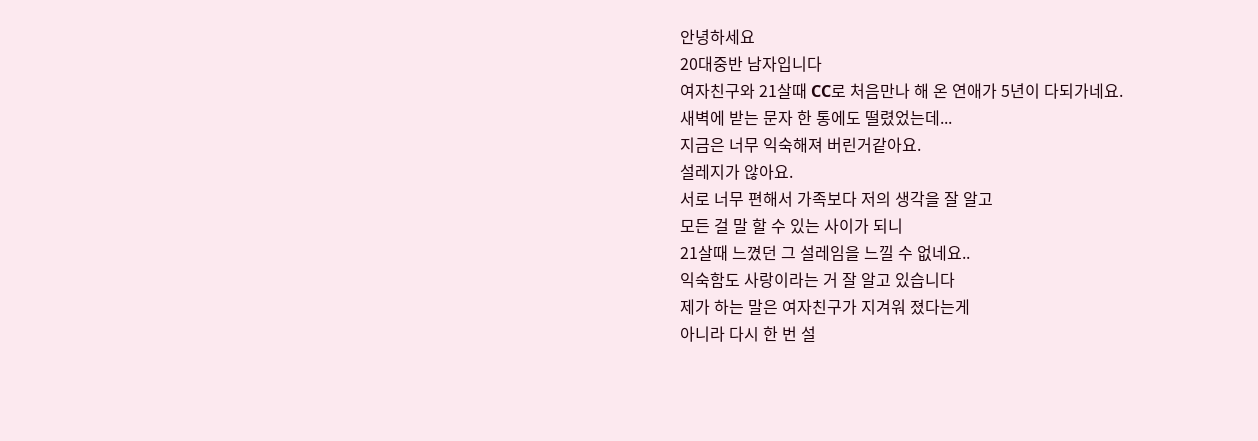안녕하세요
20대중반 남자입니다
여자친구와 21살때 CC로 처음만나 해 온 연애가 5년이 다되가네요.
새벽에 받는 문자 한 통에도 떨렸었는데...
지금은 너무 익숙해져 버린거같아요.
설레지가 않아요.
서로 너무 편해서 가족보다 저의 생각을 잘 알고
모든 걸 말 할 수 있는 사이가 되니
21살때 느꼈던 그 설레임을 느낄 수 없네요..
익숙함도 사랑이라는 거 잘 알고 있습니다
제가 하는 말은 여자친구가 지겨워 졌다는게
아니라 다시 한 번 설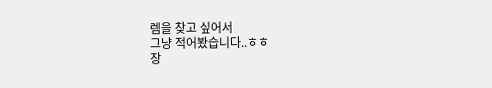렘을 찾고 싶어서
그냥 적어봤습니다..ㅎㅎ
장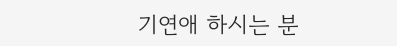기연애 하시는 분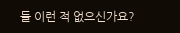들 이런 적 없으신가요?